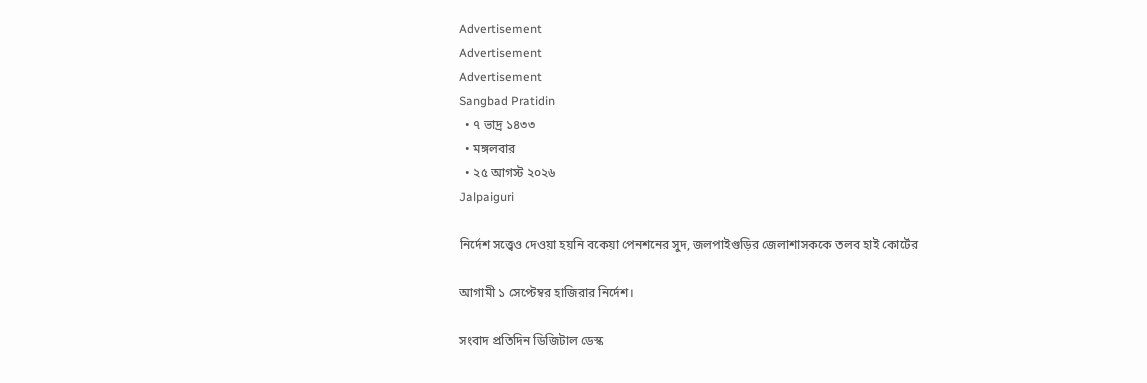Advertisement
Advertisement
Advertisement
Sangbad Pratidin
  • ৭ ভাদ্র ১৪৩৩
  • মঙ্গলবার
  • ২৫ আগস্ট ২০২৬
Jalpaiguri

নির্দেশ সত্ত্বেও দেওয়া হয়নি বকেয়া পেনশনের সুদ, জলপাইগুড়ির জেলাশাসককে তলব হাই কোর্টের

আগামী ১ সেপ্টেম্বর হাজিরার নির্দেশ।

সংবাদ প্রতিদিন ডিজিটাল ডেস্ক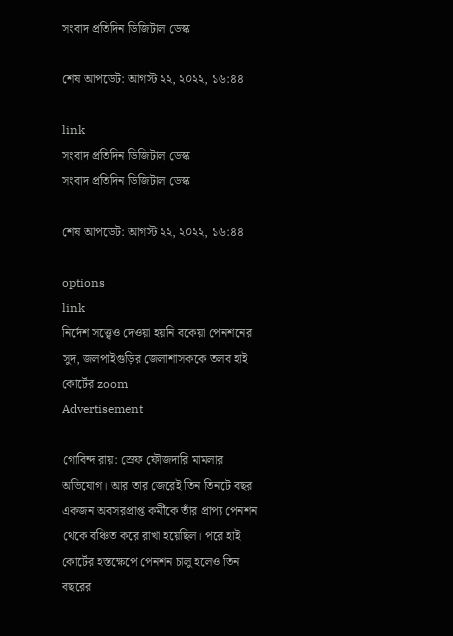সংবাদ প্রতিদিন ডিজিটাল ডেস্ক

শেষ আপডেট: আগস্ট ২২, ২০২২, ১৬:৪৪

link
সংবাদ প্রতিদিন ডিজিটাল ডেস্ক
সংবাদ প্রতিদিন ডিজিটাল ডেস্ক

শেষ আপডেট: আগস্ট ২২, ২০২২, ১৬:৪৪

options
link
নির্দেশ সত্ত্বেও দেওয়া হয়নি বকেয়া পেনশনের সুদ, জলপাইগুড়ির জেলাশাসককে তলব হাই কোর্টের zoom
Advertisement

গোবিন্দ রায়: স্রেফ ফৌজদারি মামলার অভিযোগ। আর তার জেরেই তিন তিনটে বছর একজন অবসরপ্রাপ্ত কর্মীকে তাঁর প্রাপ্য পেনশন থেকে বঞ্চিত করে রাখা হয়েছিল। পরে হাই কোর্টের হস্তক্ষেপে পেনশন চালু হলেও তিন বছরের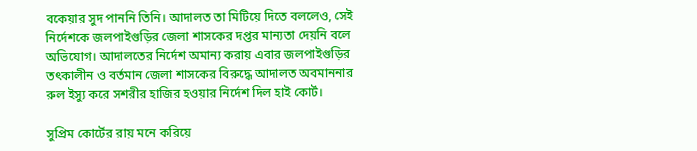বকেয়ার সুদ পাননি তিনি। আদালত তা মিটিয়ে দিতে বললেও, সেই নির্দেশকে জলপাইগুড়ির জেলা শাসকের দপ্তর মান্যতা দেয়নি বলে অভিযোগ। আদালতের নির্দেশ অমান্য করায় এবার জলপাইগুড়ির তৎকালীন ও বর্তমান জেলা শাসকের বিরুদ্ধে আদালত অবমাননার রুল ইস্যু করে সশরীর হাজির হওয়ার নির্দেশ দিল হাই কোর্ট।

সুপ্রিম কোর্টের রায় মনে করিয়ে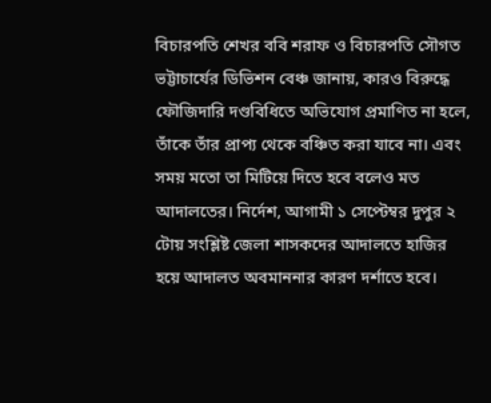বিচারপতি শেখর ববি শরাফ ও বিচারপতি সৌগত ভট্টাচার্যের ডিভিশন বেঞ্চ জানায়, কারও বিরুদ্ধে ফৌজিদারি দণ্ডবিধিতে অভিযোগ প্রমাণিত না হলে, তাঁকে তাঁর প্রাপ্য থেকে বঞ্চিত করা যাবে না। এবং সময় মতো তা মিটিয়ে দিতে হবে বলেও মত আদালতের। নির্দেশ, আগামী ১ সেপ্টেম্বর দুপুর ২ টোয় সংশ্লিষ্ট জেলা শাসকদের আদালতে হাজির হয়ে আদালত অবমাননার কারণ দর্শাতে হবে।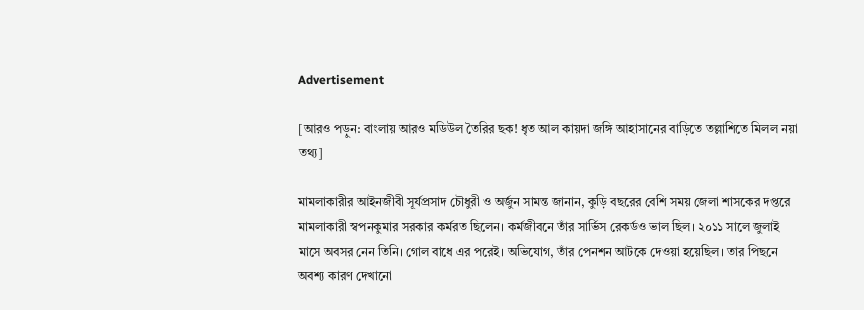Advertisement

[আরও পড়ুন: বাংলায় আরও মডিউল তৈরির ছক! ধৃত আল কায়দা জঙ্গি আহাসানের বাড়িতে তল্লাশিতে মিলল নয়া তথ্য]

মামলাকারীর আইনজীবী সূর্যপ্রসাদ চৌধুরী ও অর্জুন সামন্ত জানান, কুড়ি বছরের বেশি সময় জেলা শাসকের দপ্তরে মামলাকারী স্বপনকুমার সরকার কর্মরত ছিলেন। কর্মজীবনে তাঁর সার্ভিস রেকর্ডও ভাল ছিল। ২০১১ সালে জুলাই মাসে অবসর নেন তিনি। গোল বাধে এর পরেই। অভিযোগ, তাঁর পেনশন আটকে দেওয়া হয়েছিল। তার পিছনে অবশ্য কারণ দেখানো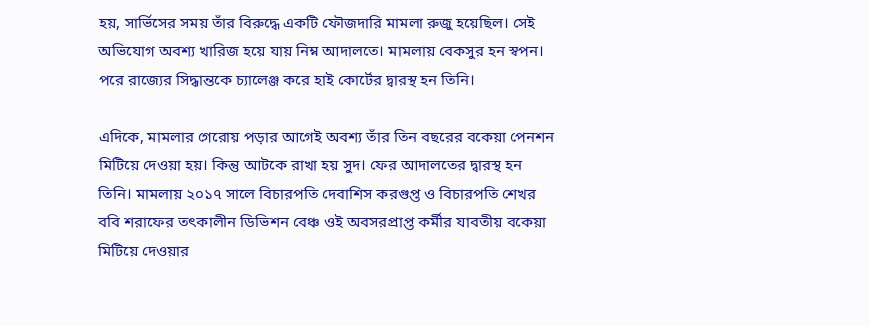হয়, সার্ভিসের সময় তাঁর বিরুদ্ধে একটি ফৌজদারি মামলা রুজু হয়েছিল। সেই অভিযোগ অবশ্য খারিজ হয়ে যায় নিম্ন আদালতে। মামলায় বেকসুর হন স্বপন। পরে রাজ্যের সিদ্ধান্তকে চ্যালেঞ্জ করে হাই কোর্টের দ্বারস্থ হন তিনি।

এদিকে, মামলার গেরোয় পড়ার আগেই অবশ্য তাঁর তিন বছরের বকেয়া পেনশন মিটিয়ে দেওয়া হয়। কিন্তু আটকে রাখা হয় সুদ। ফের আদালতের দ্বারস্থ হন তিনি। মামলায় ২০১৭ সালে বিচারপতি দেবাশিস করগুপ্ত ও বিচারপতি শেখর ববি শরাফের তৎকালীন ডিভিশন বেঞ্চ ওই অবসরপ্রাপ্ত কর্মীর যাবতীয় বকেয়া মিটিয়ে দেওয়ার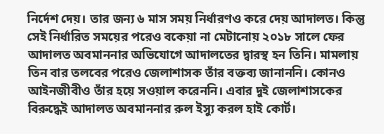নির্দেশ দেয়। তার জন্য ৬ মাস সময় নির্ধারণও করে দেয় আদালত। কিন্তু সেই নির্ধারিত সময়ের পরেও বকেয়া না মেটানোয় ২০১৮ সালে ফের আদালত অবমাননার অভিযোগে আদালতের দ্বারস্থ হন তিনি। মামলায় তিন বার তলবের পরেও জেলাশাসক তাঁর বক্তব্য জানাননি। কোনও আইনজীবীও তাঁর হয়ে সওয়াল করেননি। এবার দুই জেলাশাসকের বিরুদ্ধেই আদালত অবমাননার রুল ইস্যু করল হাই কোর্ট।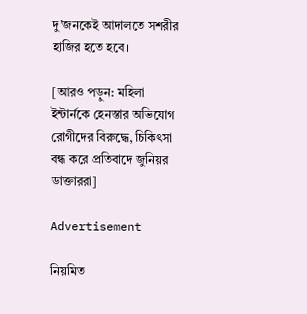দু’জনকেই আদালতে সশরীর হাজির হতে হবে।

[আরও পড়ুন: মহিলা ইন্টার্নকে হেনস্তার অভিযোগ রোগীদের বিরুদ্ধে, চিকিৎসা বন্ধ করে প্রতিবাদে জুনিয়র ডাক্তাররা]

Advertisement

নিয়মিত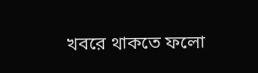খবরে থাকতে ফলো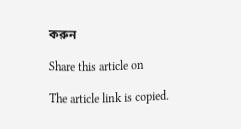করুন

Share this article on

The article link is copied.